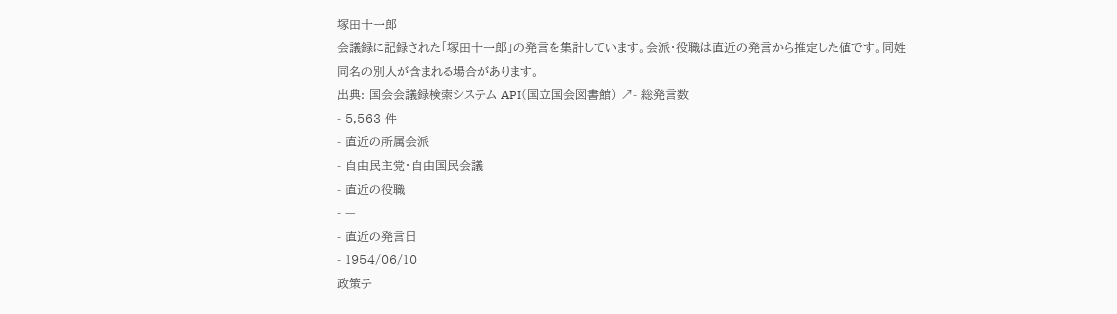塚田十一郎
会議録に記録された「塚田十一郎」の発言を集計しています。会派・役職は直近の発言から推定した値です。同姓同名の別人が含まれる場合があります。
出典: 国会会議録検索システム API(国立国会図書館) ↗- 総発言数
- 5,563 件
- 直近の所属会派
- 自由民主党・自由国民会議
- 直近の役職
- —
- 直近の発言日
- 1954/06/10
政策テ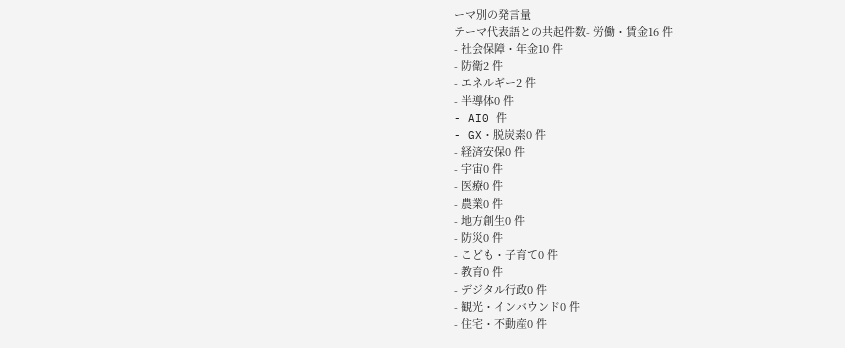ーマ別の発言量
テーマ代表語との共起件数- 労働・賃金16 件
- 社会保障・年金10 件
- 防衛2 件
- エネルギー2 件
- 半導体0 件
- AI0 件
- GX・脱炭素0 件
- 経済安保0 件
- 宇宙0 件
- 医療0 件
- 農業0 件
- 地方創生0 件
- 防災0 件
- こども・子育て0 件
- 教育0 件
- デジタル行政0 件
- 観光・インバウンド0 件
- 住宅・不動産0 件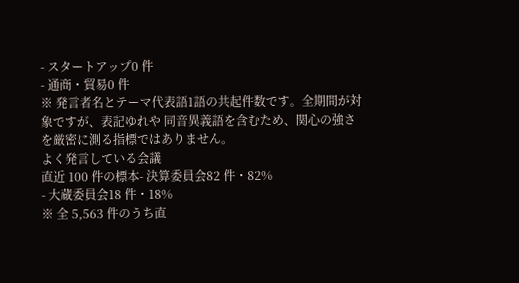- スタートアップ0 件
- 通商・貿易0 件
※ 発言者名とテーマ代表語1語の共起件数です。全期間が対象ですが、表記ゆれや 同音異義語を含むため、関心の強さを厳密に測る指標ではありません。
よく発言している会議
直近 100 件の標本- 決算委員会82 件・82%
- 大蔵委員会18 件・18%
※ 全 5,563 件のうち直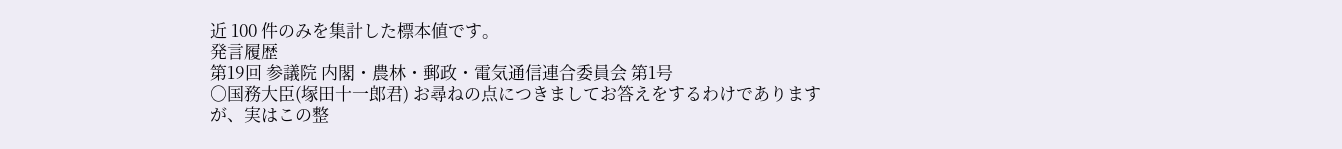近 100 件のみを集計した標本値です。
発言履歴
第19回 参議院 内閣・農林・郵政・電気通信連合委員会 第1号
○国務大臣(塚田十一郎君) お尋ねの点につきましてお答えをするわけでありますが、実はこの整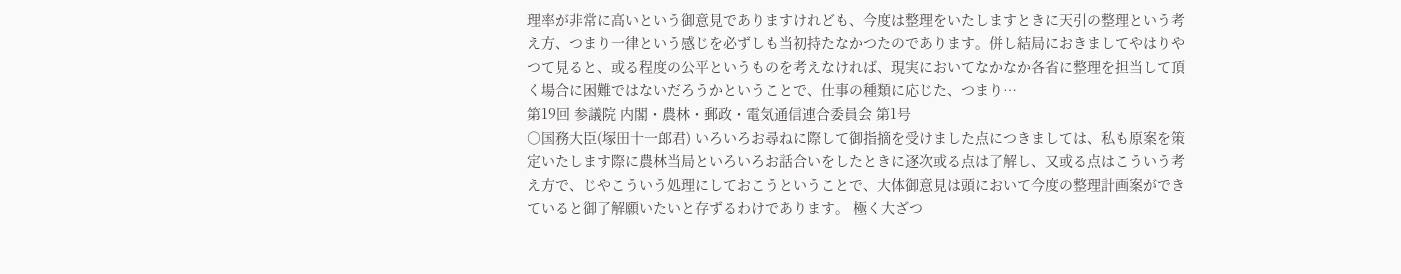理率が非常に高いという御意見でありますけれども、今度は整理をいたしますときに天引の整理という考え方、つまり一律という感じを必ずしも当初持たなかつたのであります。併し結局におきましてやはりやつて見ると、或る程度の公平というものを考えなければ、現実においてなかなか各省に整理を担当して頂く場合に困難ではないだろうかということで、仕事の種類に応じた、つまり…
第19回 参議院 内閣・農林・郵政・電気通信連合委員会 第1号
○国務大臣(塚田十一郎君) いろいろお尋ねに際して御指摘を受けました点につきましては、私も原案を策定いたします際に農林当局といろいろお話合いをしたときに逐次或る点は了解し、又或る点はこういう考え方で、じやこういう処理にしておこうということで、大体御意見は頭において今度の整理計画案ができていると御了解願いたいと存ずるわけであります。 極く大ざつ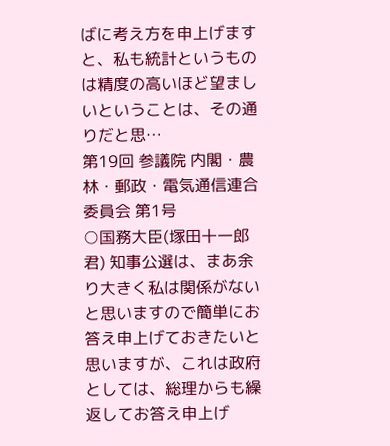ばに考え方を申上げますと、私も統計というものは精度の高いほど望ましいということは、その通りだと思…
第19回 参議院 内閣・農林・郵政・電気通信連合委員会 第1号
○国務大臣(塚田十一郎君) 知事公選は、まあ余り大きく私は関係がないと思いますので簡単にお答え申上げておきたいと思いますが、これは政府としては、総理からも繰返してお答え申上げ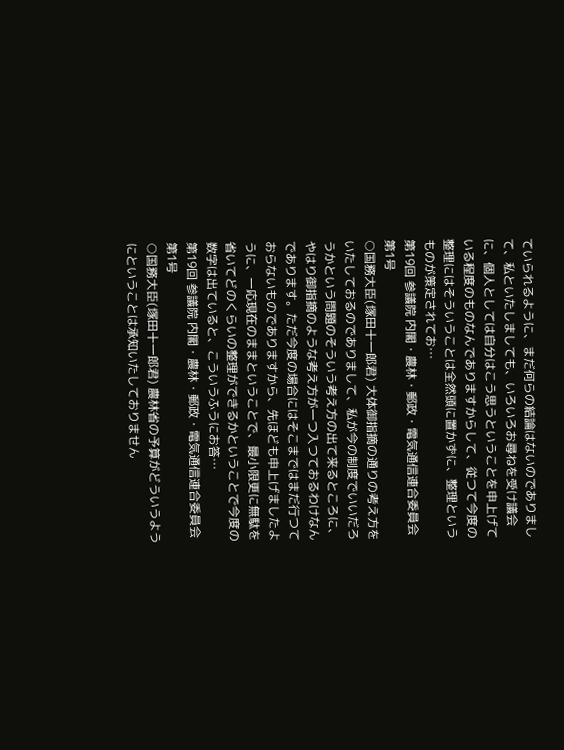ていられるように、まだ何らの結論はないのでありまして、私といたしましても、いろいろお尋ねを受け議会に、個人としては自分はこう思うということを申上げている程度のものなんでありますからして、従つて今度の整理にはそういうことは全然頭に置かずに、整理というものが策定されてお…
第19回 参議院 内閣・農林・郵政・電気通信連合委員会 第1号
○国務大臣(塚田十一郎君) 大体御指摘の通りの考え方をいたしておるのでありまして、私が今の制度でいいだろうかという問題のそういう考え方の出て来るところに、やはり御指摘のような考え方が一つ入つておるわけなんであります。ただ今度の場合にはそこまではまだ行つておらないものでありますから、先ほども申上げましたように、一応現在のままということで、最小限更に無駄を省いてどのくらいの整理ができるかということで今度の数字は出ていると、こういうふうにお答…
第19回 参議院 内閣・農林・郵政・電気通信連合委員会 第1号
○国務大臣(塚田十一郎君) 農林省の予算がどういうようにということは承知いたしておりません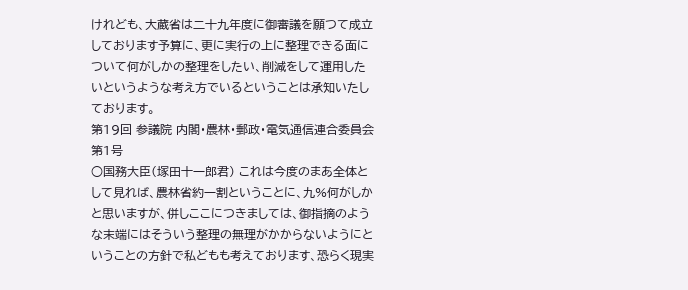けれども、大蔵省は二十九年度に御審議を願つて成立しております予算に、更に実行の上に整理できる面について何がしかの整理をしたい、削減をして運用したいというような考え方でいるということは承知いたしております。
第19回 参議院 内閣・農林・郵政・電気通信連合委員会 第1号
○国務大臣(塚田十一郎君) これは今度のまあ全体として見れば、農林省約一割ということに、九%何がしかと思いますが、併しここにつきましては、御指摘のような末端にはそういう整理の無理がかからないようにということの方針で私どもも考えております、恐らく現実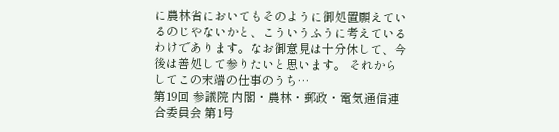に農林省においてもそのように御処置願えているのじやないかと、こういうふうに考えているわけであります。なお御意見は十分休して、今後は善処して参りたいと思います。 それからしてこの末端の仕事のうち…
第19回 参議院 内閣・農林・郵政・電気通信連合委員会 第1号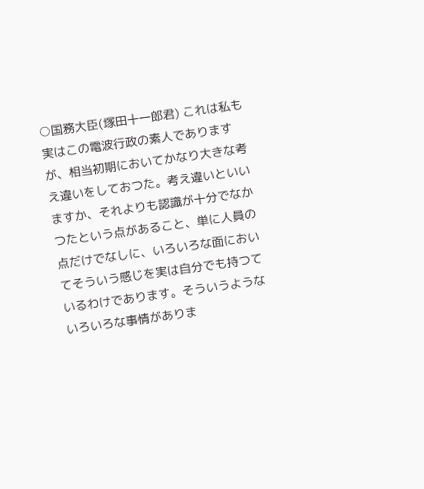○国務大臣(塚田十一郎君) これは私も実はこの電波行政の素人でありますが、相当初期においてかなり大きな考え違いをしておつた。考え違いといいますか、それよりも認識が十分でなかつたという点があること、単に人員の点だけでなしに、いろいろな面においてそういう感じを実は自分でも持つているわけであります。そういうようないろいろな事情がありま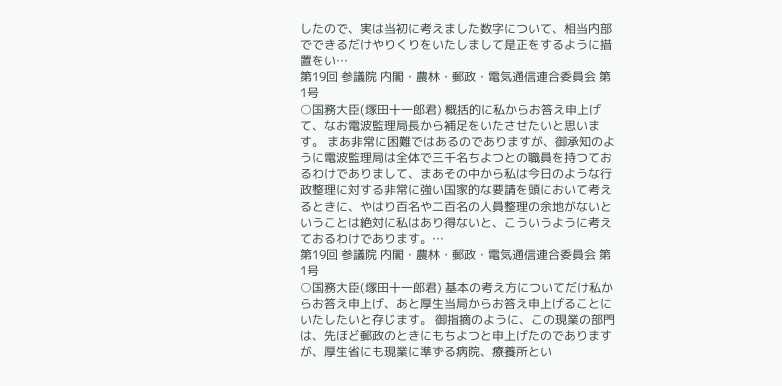したので、実は当初に考えました数字について、相当内部でできるだけやりくりをいたしまして是正をするように措置をい…
第19回 参議院 内閣・農林・郵政・電気通信連合委員会 第1号
○国務大臣(塚田十一郎君) 概括的に私からお答え申上げて、なお電波監理局長から補足をいたさせたいと思います。 まあ非常に困難ではあるのでありますが、御承知のように電波監理局は全体で三千名ちよつとの職員を持つておるわけでありまして、まあその中から私は今日のような行政整理に対する非常に強い国家的な要請を頭において考えるときに、やはり百名や二百名の人員整理の余地がないということは絶対に私はあり得ないと、こういうように考えておるわけであります。…
第19回 参議院 内閣・農林・郵政・電気通信連合委員会 第1号
○国務大臣(塚田十一郎君) 基本の考え方についてだけ私からお答え申上げ、あと厚生当局からお答え申上げることにいたしたいと存じます。 御指摘のように、この現業の部門は、先ほど郵政のときにもちよつと申上げたのでありますが、厚生省にも現業に準ずる病院、療養所とい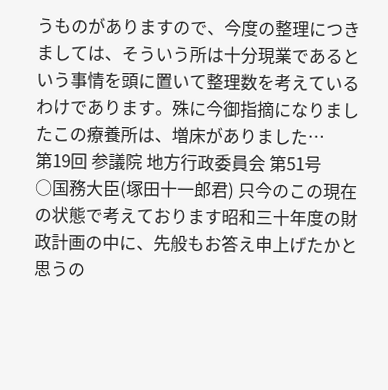うものがありますので、今度の整理につきましては、そういう所は十分現業であるという事情を頭に置いて整理数を考えているわけであります。殊に今御指摘になりましたこの療養所は、増床がありました…
第19回 参議院 地方行政委員会 第51号
○国務大臣(塚田十一郎君) 只今のこの現在の状態で考えております昭和三十年度の財政計画の中に、先般もお答え申上げたかと思うの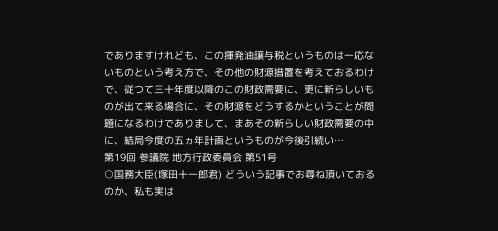でありますけれども、この揮発油譲与税というものは一応ないものという考え方で、その他の財源措置を考えておるわけで、従つて三十年度以降のこの財政需要に、更に新らしいものが出て来る場合に、その財源をどうするかということが問題になるわけでありまして、まあその新らしい財政需要の中に、結局今度の五ヵ年計画というものが今後引続い…
第19回 参議院 地方行政委員会 第51号
○国務大臣(塚田十一郎君) どういう記事でお尋ね頂いておるのか、私も実は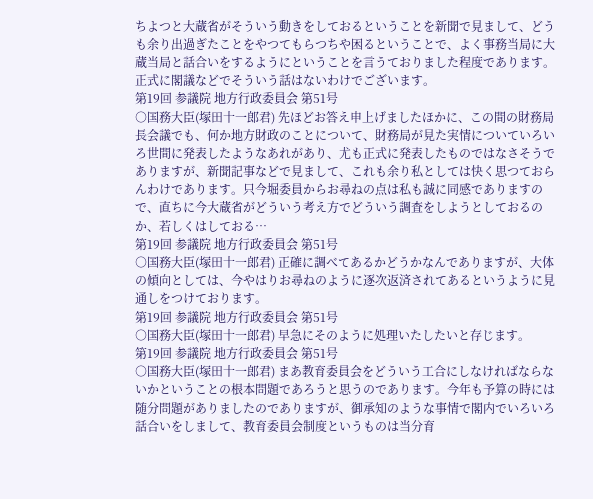ちよつと大蔵省がそういう動きをしておるということを新聞で見まして、どうも余り出過ぎたことをやつてもらつちや困るということで、よく事務当局に大蔵当局と話合いをするようにということを言うておりました程度であります。正式に閣議などでそういう話はないわけでございます。
第19回 参議院 地方行政委員会 第51号
○国務大臣(塚田十一郎君) 先ほどお答え申上げましたほかに、この間の財務局長会議でも、何か地方財政のことについて、財務局が見た実情についていろいろ世間に発表したようなあれがあり、尤も正式に発表したものではなさそうでありますが、新聞記事などで見まして、これも余り私としては快く思つておらんわけであります。只今堀委員からお尋ねの点は私も誠に同感でありますので、直ちに今大蔵省がどういう考え方でどういう調査をしようとしておるのか、若しくはしておる…
第19回 参議院 地方行政委員会 第51号
○国務大臣(塚田十一郎君) 正確に調べてあるかどうかなんでありますが、大体の傾向としては、今やはりお尋ねのように逐次返済されてあるというように見通しをつけております。
第19回 参議院 地方行政委員会 第51号
○国務大臣(塚田十一郎君) 早急にそのように処理いたしたいと存じます。
第19回 参議院 地方行政委員会 第51号
○国務大臣(塚田十一郎君) まあ教育委員会をどういう工合にしなければならないかということの根本問題であろうと思うのであります。今年も予算の時には随分問題がありましたのでありますが、御承知のような事情で閣内でいろいろ話合いをしまして、教育委員会制度というものは当分育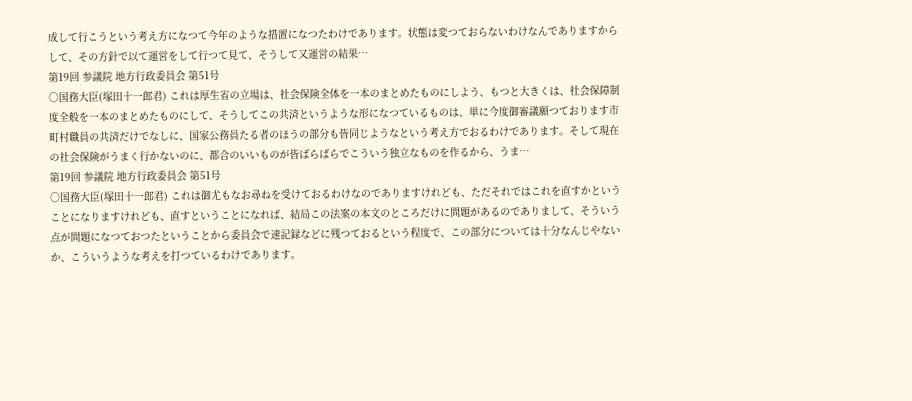成して行こうという考え方になつて今年のような措置になつたわけであります。状態は変つておらないわけなんでありますからして、その方針で以て運営をして行つて見て、そうして又運営の結果…
第19回 参議院 地方行政委員会 第51号
○国務大臣(塚田十一郎君) これは厚生省の立場は、社会保険全体を一本のまとめたものにしよう、もつと大きくは、社会保障制度全般を一本のまとめたものにして、そうしてこの共済というような形になつているものは、単に今度御審議願つております市町村職員の共済だけでなしに、国家公務員たる者のほうの部分も皆同じようなという考え方でおるわけであります。そして現在の社会保険がうまく行かないのに、都合のいいものが皆ばらばらでこういう独立なものを作るから、うま…
第19回 参議院 地方行政委員会 第51号
○国務大臣(塚田十一郎君) これは御尤もなお尋ねを受けておるわけなのでありますけれども、ただそれではこれを直すかということになりますけれども、直すということになれば、結局この法案の本文のところだけに問題があるのでありまして、そういう点が問題になつておつたということから委員会で速記録などに残つておるという程度で、この部分については十分なんじやないか、こういうような考えを打つているわけであります。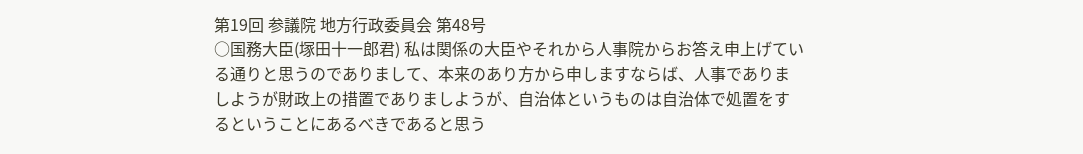第19回 参議院 地方行政委員会 第48号
○国務大臣(塚田十一郎君) 私は関係の大臣やそれから人事院からお答え申上げている通りと思うのでありまして、本来のあり方から申しますならば、人事でありましようが財政上の措置でありましようが、自治体というものは自治体で処置をするということにあるべきであると思う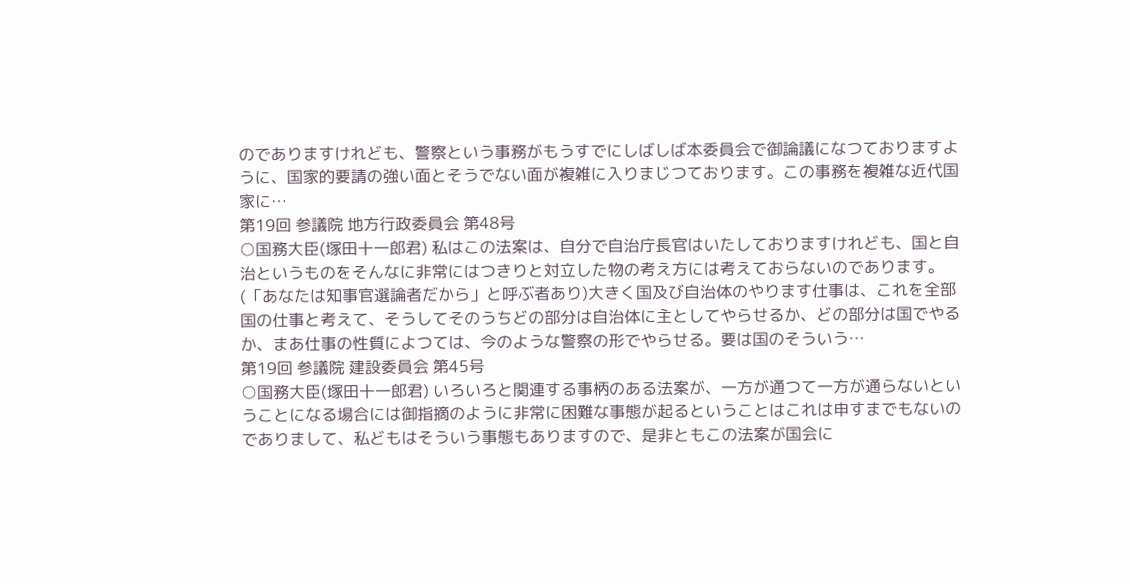のでありますけれども、警察という事務がもうすでにしばしば本委員会で御論議になつておりますように、国家的要請の強い面とそうでない面が複雑に入りまじつております。この事務を複雑な近代国家に…
第19回 参議院 地方行政委員会 第48号
○国務大臣(塚田十一郎君) 私はこの法案は、自分で自治庁長官はいたしておりますけれども、国と自治というものをそんなに非常にはつきりと対立した物の考え方には考えておらないのであります。(「あなたは知事官選論者だから」と呼ぶ者あり)大きく国及び自治体のやります仕事は、これを全部国の仕事と考えて、そうしてそのうちどの部分は自治体に主としてやらせるか、どの部分は国でやるか、まあ仕事の性質によつては、今のような警察の形でやらせる。要は国のそういう…
第19回 参議院 建設委員会 第45号
○国務大臣(塚田十一郎君) いろいろと関連する事柄のある法案が、一方が通つて一方が通らないということになる場合には御指摘のように非常に困難な事態が起るということはこれは申すまでもないのでありまして、私どもはそういう事態もありますので、是非ともこの法案が国会に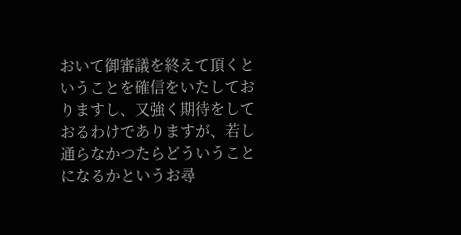おいて御審議を終えて頂くということを確信をいたしておりますし、又強く期待をしておるわけでありますが、若し通らなかつたらどういうことになるかというお尋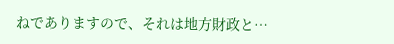ねでありますので、それは地方財政と…